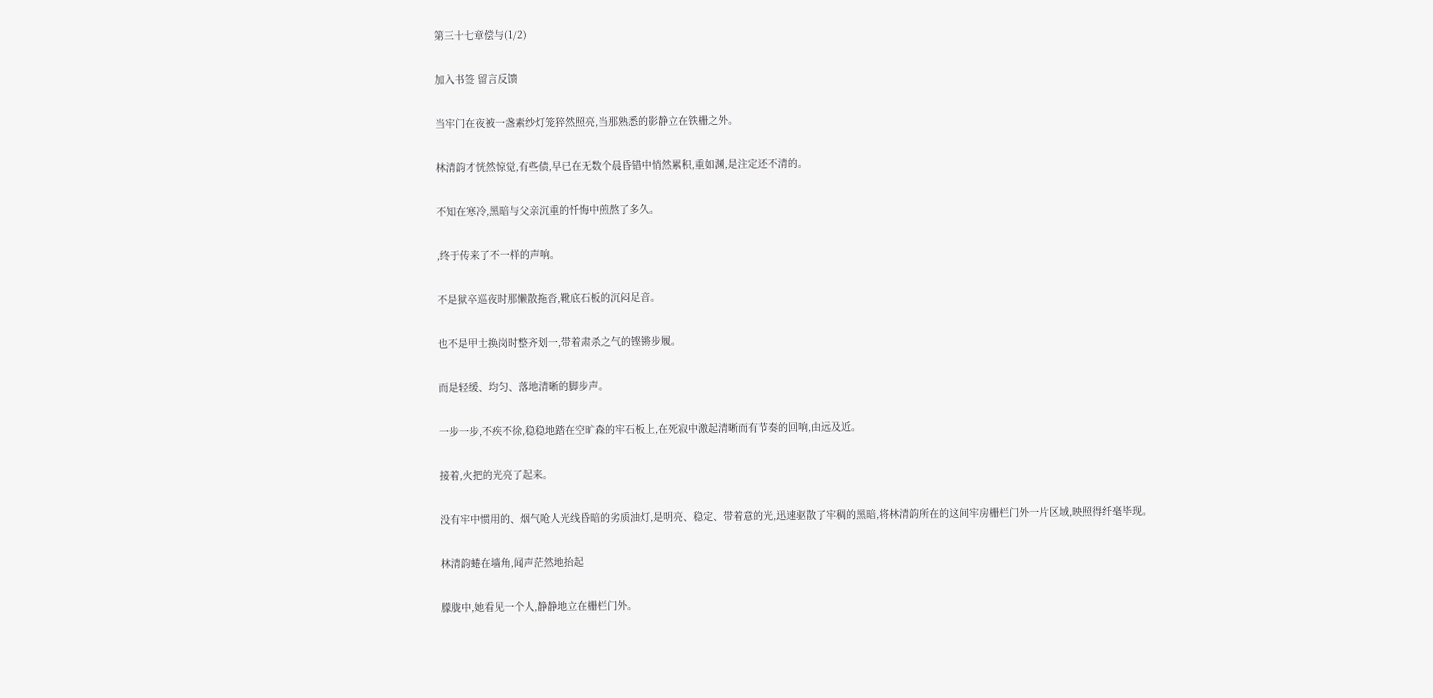第三十七章偿与(1/2)

加入书签 留言反馈

当牢门在夜被一盏素纱灯笼猝然照亮,当那熟悉的影静立在铁栅之外。

林清韵才恍然惊觉,有些债,早已在无数个晨昏错中悄然累积,重如渊,是注定还不清的。

不知在寒冷,黑暗与父亲沉重的忏悔中煎熬了多久。

,终于传来了不一样的声响。

不是狱卒巡夜时那懒散拖沓,靴底石板的沉闷足音。

也不是甲士换岗时整齐划一,带着肃杀之气的铿锵步履。

而是轻缓、均匀、落地清晰的脚步声。

一步一步,不疾不徐,稳稳地踏在空旷森的牢石板上,在死寂中激起清晰而有节奏的回响,由远及近。

接着,火把的光亮了起来。

没有牢中惯用的、烟气呛人光线昏暗的劣质油灯,是明亮、稳定、带着意的光,迅速驱散了牢稠的黑暗,将林清韵所在的这间牢房栅栏门外一片区域,映照得纤毫毕现。

林清韵蜷在墙角,闻声茫然地抬起

朦胧中,她看见一个人,静静地立在栅栏门外。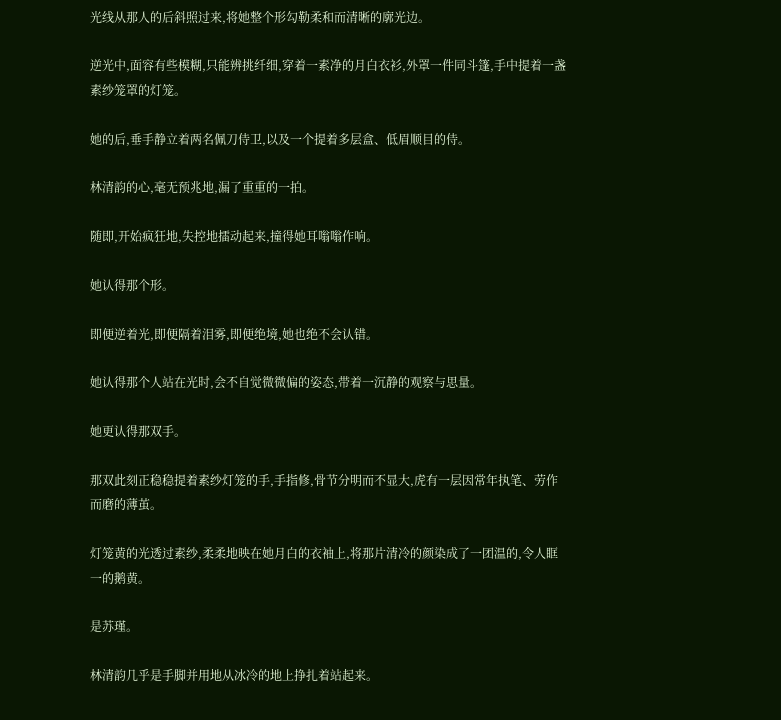光线从那人的后斜照过来,将她整个形勾勒柔和而清晰的廓光边。

逆光中,面容有些模糊,只能辨挑纤细,穿着一素净的月白衣衫,外罩一件同斗篷,手中提着一盏素纱笼罩的灯笼。

她的后,垂手静立着两名佩刀侍卫,以及一个提着多层盒、低眉顺目的侍。

林清韵的心,毫无预兆地,漏了重重的一拍。

随即,开始疯狂地,失控地擂动起来,撞得她耳嗡嗡作响。

她认得那个形。

即便逆着光,即便隔着泪雾,即便绝境,她也绝不会认错。

她认得那个人站在光时,会不自觉微微偏的姿态,带着一沉静的观察与思量。

她更认得那双手。

那双此刻正稳稳提着素纱灯笼的手,手指修,骨节分明而不显大,虎有一层因常年执笔、劳作而磨的薄茧。

灯笼黄的光透过素纱,柔柔地映在她月白的衣袖上,将那片清冷的颜染成了一团温的,令人眶一的鹅黄。

是苏瑾。

林清韵几乎是手脚并用地从冰冷的地上挣扎着站起来。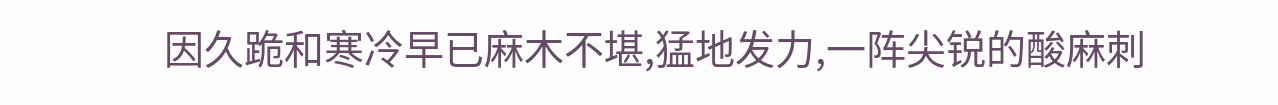因久跪和寒冷早已麻木不堪,猛地发力,一阵尖锐的酸麻刺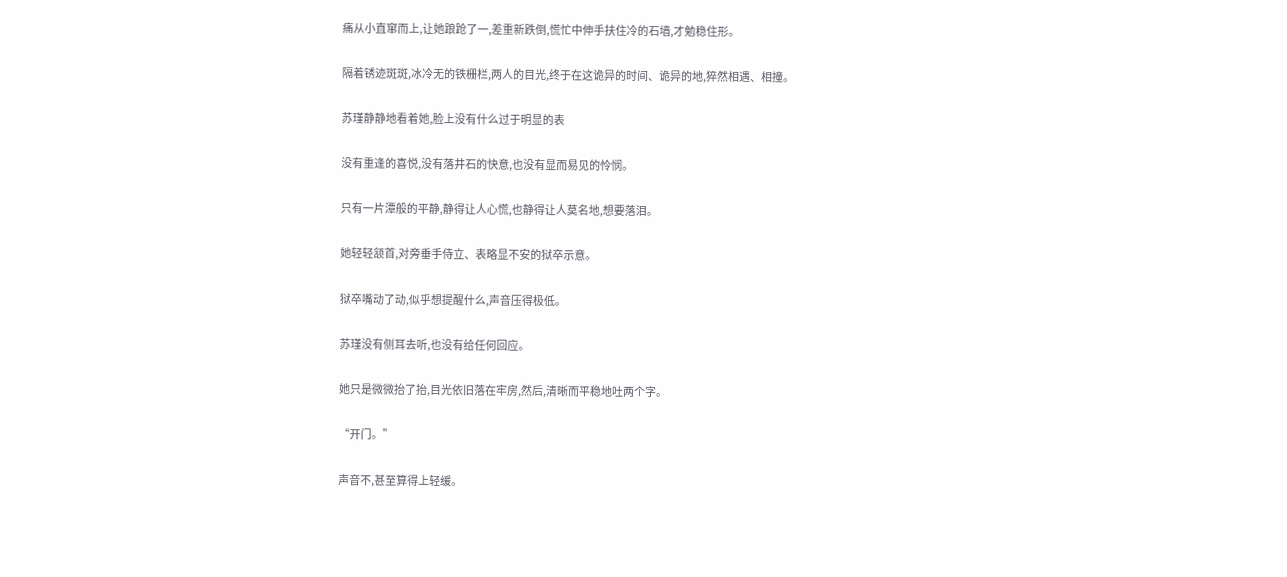痛从小直窜而上,让她踉跄了一,差重新跌倒,慌忙中伸手扶住冷的石墙,才勉稳住形。

隔着锈迹斑斑,冰冷无的铁栅栏,两人的目光,终于在这诡异的时间、诡异的地,猝然相遇、相撞。

苏瑾静静地看着她,脸上没有什么过于明显的表

没有重逢的喜悦,没有落井石的快意,也没有显而易见的怜悯。

只有一片潭般的平静,静得让人心慌,也静得让人莫名地,想要落泪。

她轻轻颔首,对旁垂手侍立、表略显不安的狱卒示意。

狱卒嘴动了动,似乎想提醒什么,声音压得极低。

苏瑾没有侧耳去听,也没有给任何回应。

她只是微微抬了抬,目光依旧落在牢房,然后,清晰而平稳地吐两个字。

“开门。”

声音不,甚至算得上轻缓。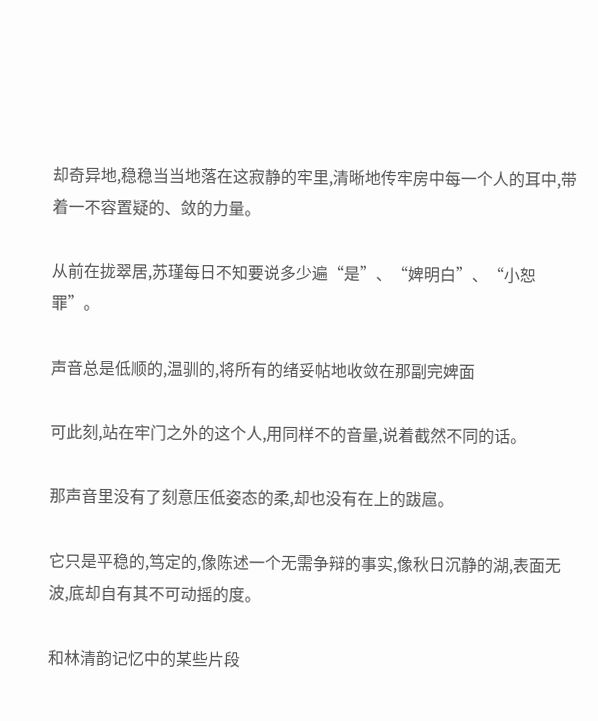却奇异地,稳稳当当地落在这寂静的牢里,清晰地传牢房中每一个人的耳中,带着一不容置疑的、敛的力量。

从前在拢翠居,苏瑾每日不知要说多少遍“是”、“婢明白”、“小恕罪”。

声音总是低顺的,温驯的,将所有的绪妥帖地收敛在那副完婢面

可此刻,站在牢门之外的这个人,用同样不的音量,说着截然不同的话。

那声音里没有了刻意压低姿态的柔,却也没有在上的跋扈。

它只是平稳的,笃定的,像陈述一个无需争辩的事实,像秋日沉静的湖,表面无波,底却自有其不可动摇的度。

和林清韵记忆中的某些片段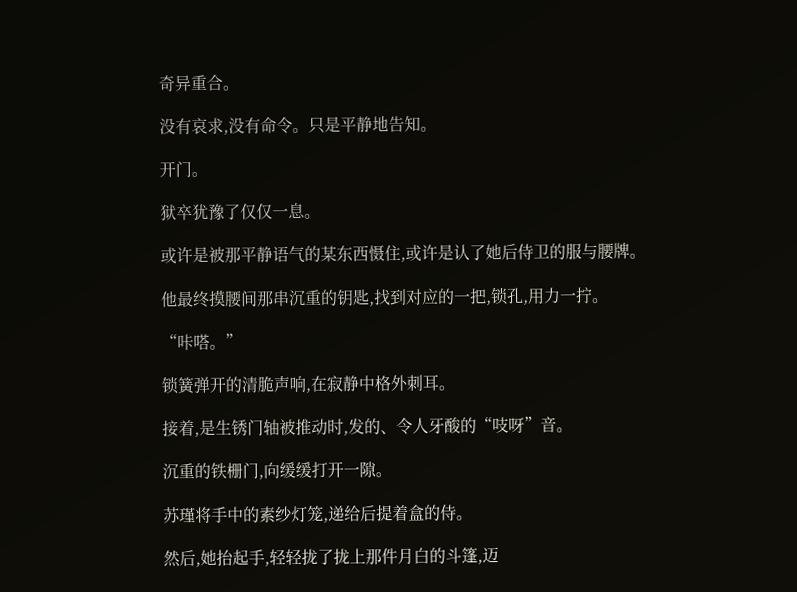奇异重合。

没有哀求,没有命令。只是平静地告知。

开门。

狱卒犹豫了仅仅一息。

或许是被那平静语气的某东西慑住,或许是认了她后侍卫的服与腰牌。

他最终摸腰间那串沉重的钥匙,找到对应的一把,锁孔,用力一拧。

“咔嗒。”

锁簧弹开的清脆声响,在寂静中格外刺耳。

接着,是生锈门轴被推动时,发的、令人牙酸的“吱呀”音。

沉重的铁栅门,向缓缓打开一隙。

苏瑾将手中的素纱灯笼,递给后提着盒的侍。

然后,她抬起手,轻轻拢了拢上那件月白的斗篷,迈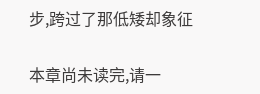步,跨过了那低矮却象征

本章尚未读完,请一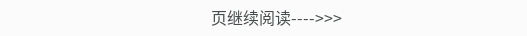页继续阅读---->>>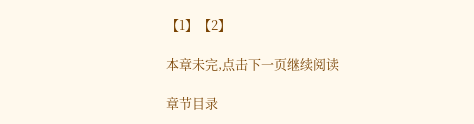【1】【2】

本章未完,点击下一页继续阅读

章节目录